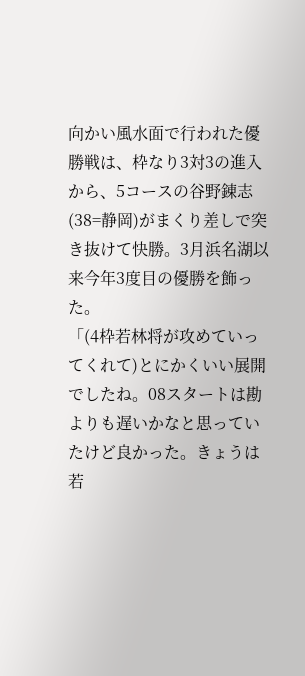向かい風水面で行われた優勝戦は、枠なり3対3の進入から、5コースの谷野錬志(38=静岡)がまくり差しで突き抜けて快勝。3月浜名湖以来今年3度目の優勝を飾った。
「(4枠若林将が攻めていってくれて)とにかくいい展開でしたね。08スタートは勘よりも遅いかなと思っていたけど良かった。きょうは若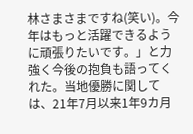林さまさまですね(笑い)。今年はもっと活躍できるように頑張りたいです。」と力強く今後の抱負も語ってくれた。当地優勝に関しては、21年7月以来1年9カ月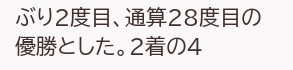ぶり2度目、通算28度目の優勝とした。2着の4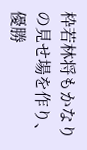枠若林将もかなりの見せ場を作り、優勝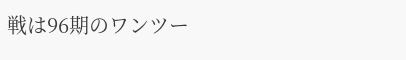戦は96期のワンツー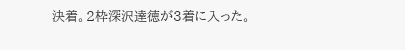決着。2枠深沢達徳が3着に入った。